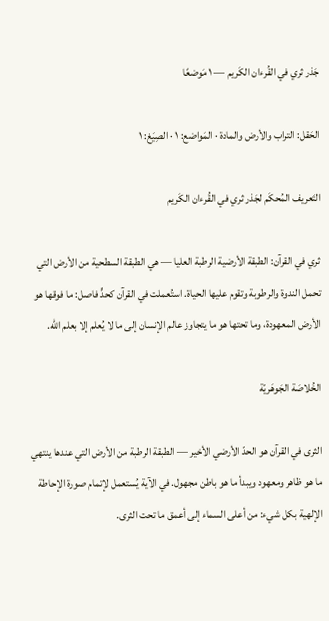جَذر ثري في القُرءان الكَريم — ١ مَوضعًا

الحَقل: التراب والأرض والمادة · المَواضع: ١ · الصِيَغ: ١

التَعريف المُحكَم لجَذر ثري في القُرءان الكَريم

ثري في القرآن: الطبقة الأرضية الرطبة العليا — هي الطبقة السطحية من الأرض التي تحمل الندوة والرطوبة وتقوم عليها الحياة. استُعملت في القرآن كحدٍّ فاصل: ما فوقها هو الأرض المعهودة، وما تحتها هو ما يتجاوز عالم الإنسان إلى ما لا يُعلم إلا بعلم الله.

الخُلاصَة الجَوهَريّة

الثرى في القرآن هو الحدّ الأرضي الأخير — الطبقة الرطبة من الأرض التي عندها ينتهي ما هو ظاهر ومعهود ويبدأ ما هو باطن مجهول. في الآية يُستعمل لإتمام صورة الإحاطة الإلهية بكل شيء: من أعلى السماء إلى أعمق ما تحت الثرى.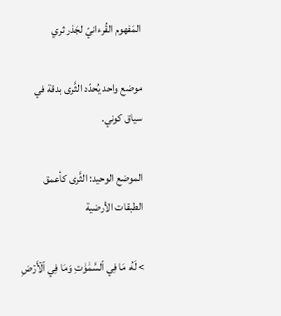المَفهوم القُرءانيّ لجَذر ثري

موضع واحد يُحدّد الثَّرى بدقة في سياق كوني.

الموضع الوحيد: الثَّرى كأعمق الطبقات الأرضية

> لَهُۥ مَا فِي ٱلسَّمَٰوَٰتِ وَمَا فِي ٱلۡأَرۡضِ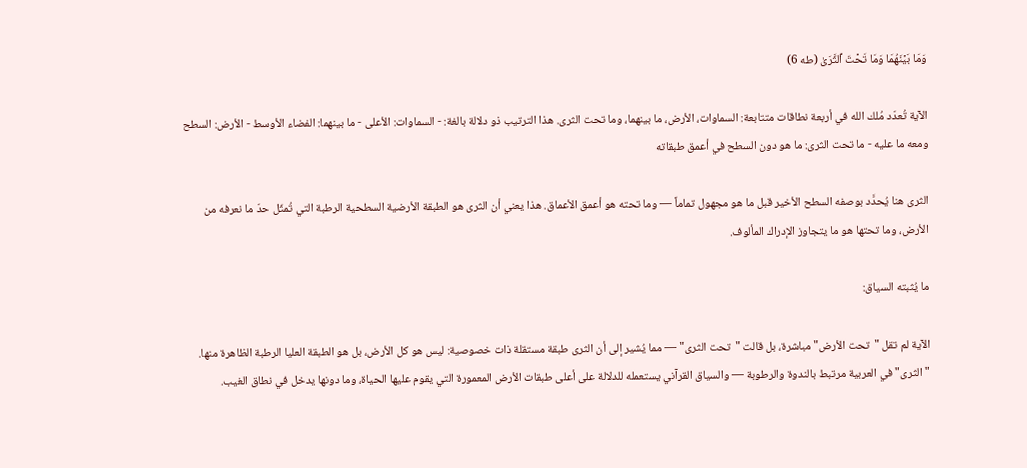وَمَا بَيۡنَهُمَا وَمَا تَحۡتَ ٱلثَّرَىٰ (طه 6)

الآية تُعدّد مُلك الله في أربعة نطاقات متتابعة: السماوات، الأرض، ما بينهما، وما تحت الثرى. هذا الترتيب ذو دلالة بالغة: - السماوات: الأعلى - ما بينهما: الفضاء الأوسط - الأرض: السطح ومعه ما عليه - ما تحت الثرى: ما هو دون السطح في أعمق طبقاته

الثرى هنا يُحدَّد بوصفه السطح الأخير قبل ما هو مجهول تماماً — وما تحته هو أعمق الأعماق. هذا يعني أن الثرى هو الطبقة الأرضية السطحية الرطبة التي تُمثّل حدّ ما نعرفه من الأرض، وما تحتها هو ما يتجاوز الإدراك المألوف.

ما يُثبته السياق:

الآية لم تقل "تحت الأرض" مباشرة، بل قالت "تحت الثرى" — مما يُشير إلى أن الثرى طبقة مستقلة ذات خصوصية: ليس هو كل الأرض، بل هو الطبقة العليا الرطبة الظاهرة منها. "الثرى" في العربية مرتبط بالندوة والرطوبة — والسياق القرآني يستعمله للدلالة على أعلى طبقات الأرض المعمورة التي يقوم عليها الحياة، وما دونها يدخل في نطاق الغيب.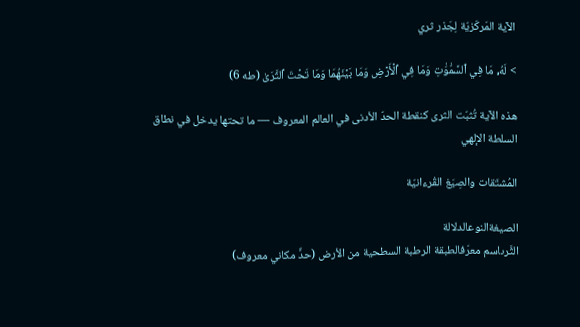الآية المَركَزيّة لِجَذر ثري

> لَهُۥ مَا فِي ٱلسَّمَٰوَٰتِ وَمَا فِي ٱلۡأَرۡضِ وَمَا بَيۡنَهُمَا وَمَا تَحۡتَ ٱلثَّرَىٰ (طه 6)

هذه الآية تُثبّت الثرى كنقطة الحدّ الأدنى في العالم المعروف — ما تحتها يدخل في نطاق السلطة الإلهي

المُشتَقات والصِيَغ القُرءانيّة

الصيغةالنوعالدلالة
الثَّرىاسم معرّفالطبقة الرطبة السطحية من الأرض (حدٌّ مكاني معروف)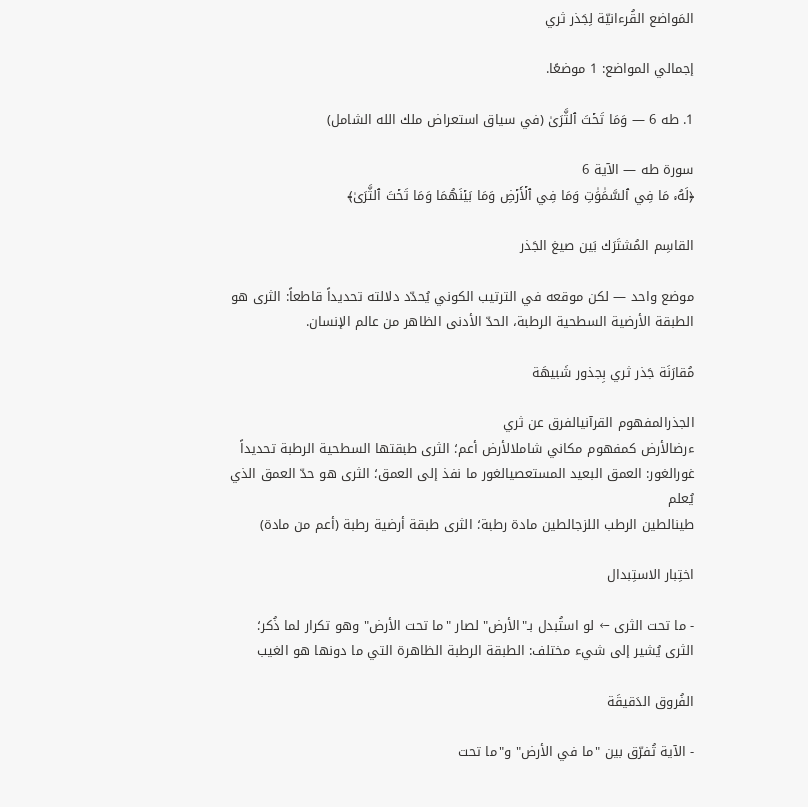المَواضع القُرءانيّة لِجَذر ثري

إجمالي المواضع: 1 موضعًا.

1. طه 6 — وَمَا تَحۡتَ ٱلثَّرَىٰ (في سياق استعراض ملك الله الشامل)

سورة طه — الآية 6
﴿لَهُۥ مَا فِي ٱلسَّمَٰوَٰتِ وَمَا فِي ٱلۡأَرۡضِ وَمَا بَيۡنَهُمَا وَمَا تَحۡتَ ٱلثَّرَىٰ﴾

القاسِم المُشتَرَك بَين صيغ الجَذر

موضع واحد — لكن موقعه في الترتيب الكوني يُحدّد دلالته تحديداً قاطعاً: الثرى هو الطبقة الأرضية السطحية الرطبة، الحدّ الأدنى الظاهر من عالم الإنسان.

مُقارَنَة جَذر ثري بِجذور شَبيهَة

الجذرالمفهوم القرآنيالفرق عن ثري
ءرضالأرض كمفهوم مكاني شاملالأرض أعم؛ الثرى طبقتها السطحية الرطبة تحديداً
غورالغور: العمق البعيد المستعصيالغور ما نفذ إلى العمق؛ الثرى هو حدّ العمق الذي يُعلم
طينالطين الرطب اللزجالطين مادة رطبة؛ الثرى طبقة أرضية رطبة (أعم من مادة)

اختِبار الاستِبدال

- ما تحت الثرى ← لو استُبدل بـ"الأرض" لصار "ما تحت الأرض" وهو تكرار لما ذُكر؛ الثرى يُشير إلى شيء مختلف: الطبقة الرطبة الظاهرة التي ما دونها هو الغيب

الفُروق الدَقيقَة

- الآية تُفرّق بين "ما في الأرض" و"ما تحت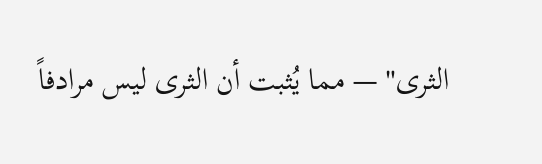الثرى" — مما يُثبت أن الثرى ليس مرادفاً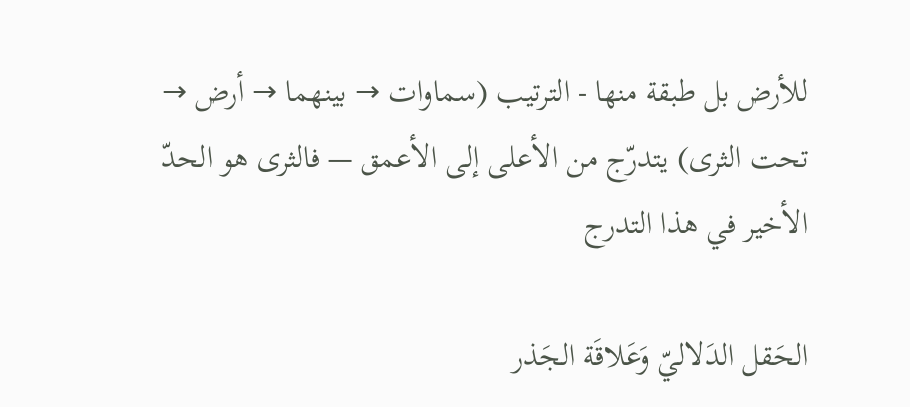للأرض بل طبقة منها - الترتيب (سماوات → بينهما → أرض → تحت الثرى) يتدرّج من الأعلى إلى الأعمق — فالثرى هو الحدّ الأخير في هذا التدرج

الحَقل الدَلاليّ وَعَلاقَة الجَذر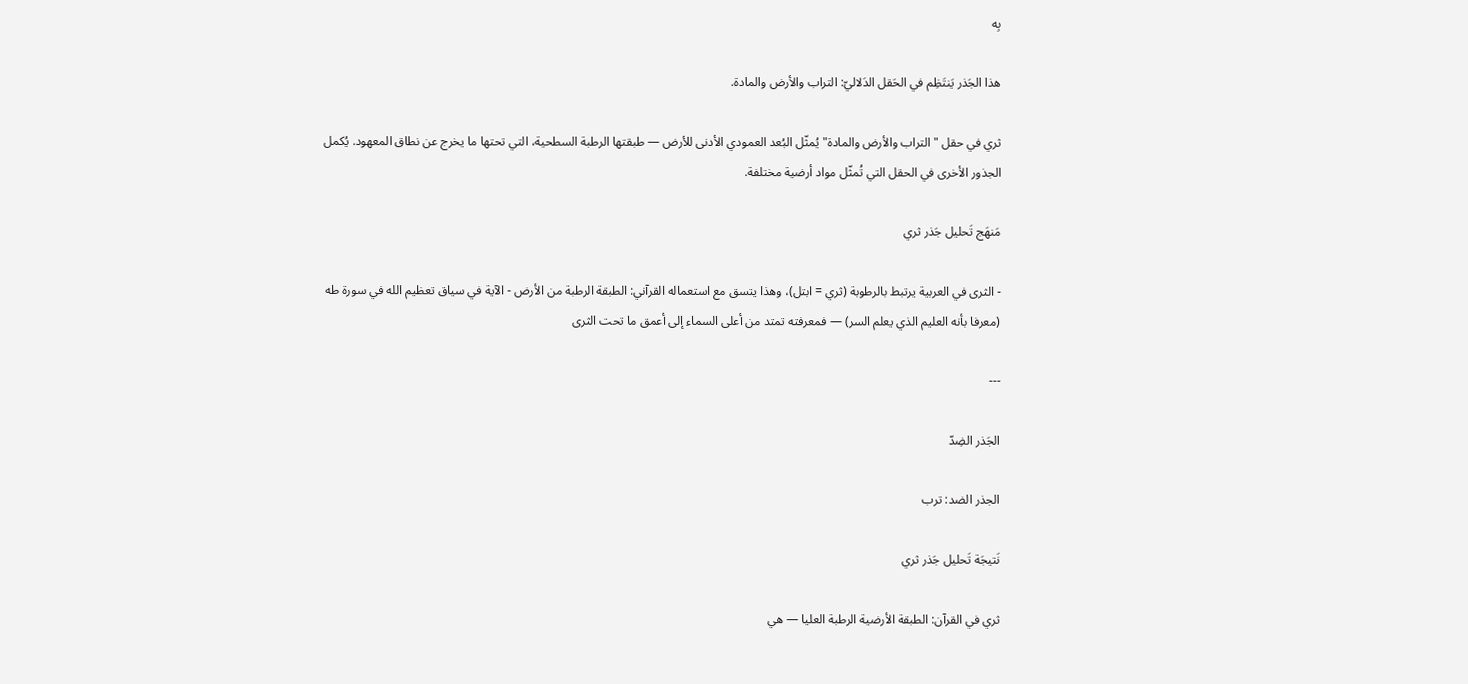بِه

هذا الجَذر يَنتَظِم في الحَقل الدَلاليّ: التراب والأرض والمادة.

ثري في حقل "التراب والأرض والمادة" يُمثّل البُعد العمودي الأدنى للأرض — طبقتها الرطبة السطحية، التي تحتها ما يخرج عن نطاق المعهود. يُكمل الجذور الأخرى في الحقل التي تُمثّل مواد أرضية مختلفة.

مَنهَج تَحليل جَذر ثري

- الثرى في العربية يرتبط بالرطوبة (ثري = ابتل)، وهذا يتسق مع استعماله القرآني: الطبقة الرطبة من الأرض - الآية في سياق تعظيم الله في سورة طه (معرفا بأنه العليم الذي يعلم السر) — فمعرفته تمتد من أعلى السماء إلى أعمق ما تحت الثرى

---

الجَذر الضِدّ

الجذر الضد: ترب

نَتيجَة تَحليل جَذر ثري

ثري في القرآن: الطبقة الأرضية الرطبة العليا — هي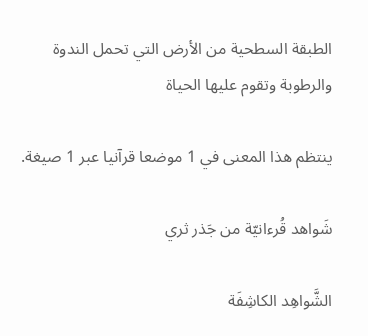الطبقة السطحية من الأرض التي تحمل الندوة والرطوبة وتقوم عليها الحياة

ينتظم هذا المعنى في 1 موضعا قرآنيا عبر 1 صيغة.

شَواهد قُرءانيّة من جَذر ثري

الشَّواهِد الكاشِفَة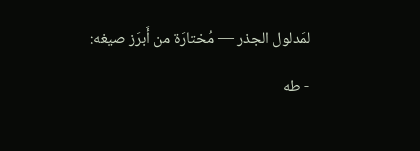لمَدلول الجذر — مُختارَة من أَبرَز صيغه:

- طه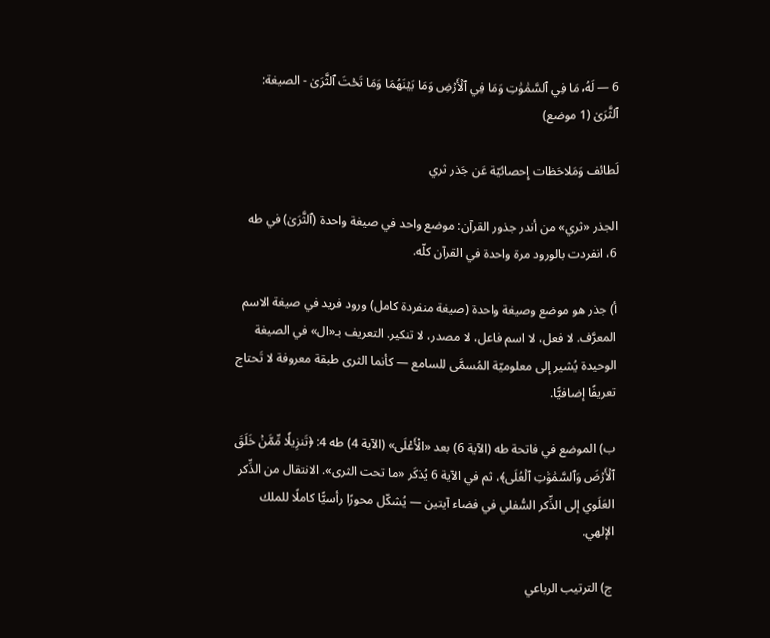6 — لَهُۥ مَا فِي ٱلسَّمَٰوَٰتِ وَمَا فِي ٱلۡأَرۡضِ وَمَا بَيۡنَهُمَا وَمَا تَحۡتَ ٱلثَّرَىٰ - الصيغة: ٱلثَّرَىٰ (1 موضع)

لَطائف وَمَلاحَظات إِحصائيّة عَن جَذر ثري

الجذر «ثري» من أندر جذور القرآن: موضع واحد في صيغة واحدة (ٱلثَّرَىٰ) في طه 6، انفردت بالورود مرة واحدة في القرآن كلّه.

أ) جذر هو موضع وصيغة واحدة (صيغة منفردة كامل) ورود فريد في صيغة الاسم المعرَّف. لا فعل، لا اسم فاعل، لا مصدر، لا تنكير. التعريف بـ«ال» في الصيغة الوحيدة يُشير إلى معلوميّة المُسمَّى للسامع — كأنما الثرى طبقة معروفة لا تَحتاج تعريفًا إضافيًّا.

ب) الموضع في فاتحة طه (الآية 6) بعد «الْأَعْلَى» (الآية 4) طه 4: ﴿تَنزِيلٗا مِّمَّنۡ خَلَقَ ٱلۡأَرۡضَ وَٱلسَّمَٰوَٰتِ ٱلۡعُلَى﴾، ثم في الآية 6 يُذكَر «ما تحت الثرى». الانتقال من الذِّكر العَلَوي إلى الذِّكر السُّفلي في فضاء آيتين — يُشكّل محورًا رأسيًّا كاملًا للملك الإلهي.

ج) الترتيب الرباعي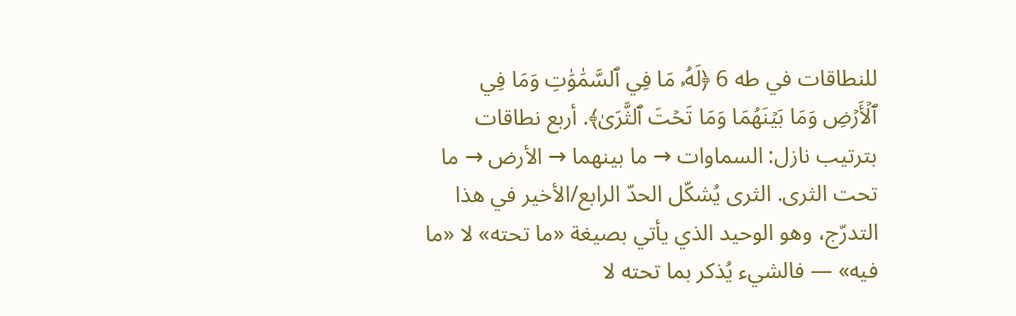للنطاقات في طه 6 ﴿لَهُۥ مَا فِي ٱلسَّمَٰوَٰتِ وَمَا فِي ٱلۡأَرۡضِ وَمَا بَيۡنَهُمَا وَمَا تَحۡتَ ٱلثَّرَىٰ﴾. أربع نطاقات بترتيب نازل: السماوات → ما بينهما → الأرض → ما تحت الثرى. الثرى يُشكّل الحدّ الرابع/الأخير في هذا التدرّج، وهو الوحيد الذي يأتي بصيغة «ما تحته» لا «ما فيه» — فالشيء يُذكر بما تحته لا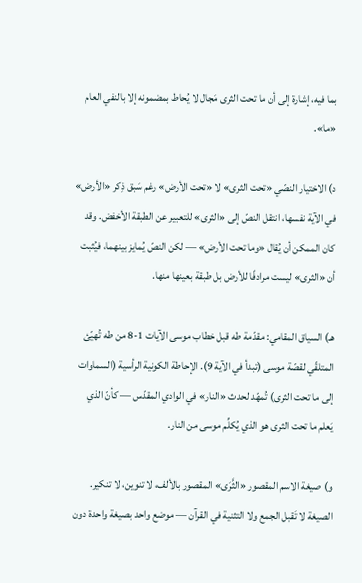بما فيه، إشارة إلى أن ما تحت الثرى مَجال لا يُحاط بمضمونه إلا بالنفي العام «ما».

د) الاختيار النصّي «تحت الثرى» لا «تحت الأرض» رغم سَبق ذِكر «الأرض» في الآية نفسها، انتقل النصّ إلى «الثرى» للتعبير عن الطبقة الأخفض. وقد كان الممكن أن يُقال «وما تحت الأرض» — لكن النصّ يُمايز بينهما، فيُثبت أن «الثرى» ليست مرادفًا للأرض بل طبقة بعينها منها.

هـ) السياق المقامي: مقدّمة طه قبل خطاب موسى الآيات 1-8 من طه تُهيّئ المتلقّي لقصّة موسى (تبدأ في الآية 9). الإحاطة الكونية الرأسية (السماوات إلى ما تحت الثرى) تُمهّد لحدث «النار» في الوادي المقدّس — كأنّ الذي يَعلم ما تحت الثرى هو الذي يُكلِّم موسى من النار.

و) صيغة الاسم المقصور «الثَّرَى» المقصور بالألف، لا تنوين، لا تنكير. الصيغة لا تَقبل الجمع ولا التثنية في القرآن — موضع واحد بصيغة واحدة دون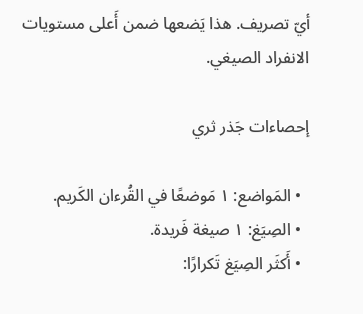أيّ تصريف. هذا يَضعها ضمن أَعلى مستويات الانفراد الصيغي.

إحصاءات جَذر ثري

  • المَواضع: ١ مَوضعًا في القُرءان الكَريم.
  • الصِيَغ: ١ صيغة فَريدة.
  • أَكثَر الصِيَغ تَكرارًا: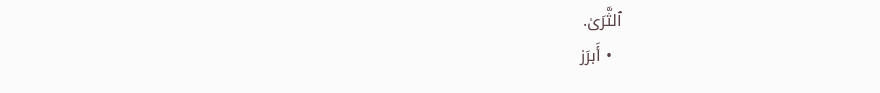ٱلثَّرَىٰ.
  • أَبرَز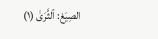الصِيَغ: ٱلثَّرَىٰ (١)